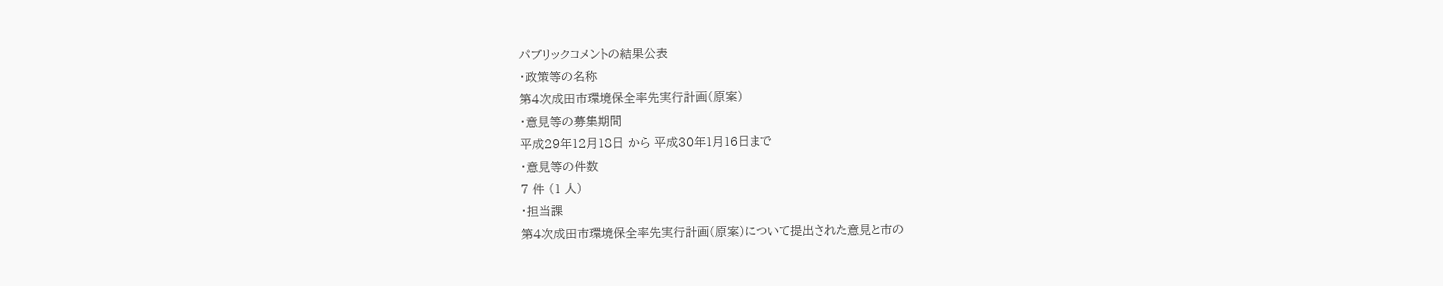パブリックコメントの結果公表
・政策等の名称
第4次成田市環境保全率先実行計画(原案)
・意見等の募集期間
平成29年12月18日 から 平成30年1月16日まで
・意見等の件数
7 件 (1 人)
・担当課
第4次成田市環境保全率先実行計画(原案)について提出された意見と市の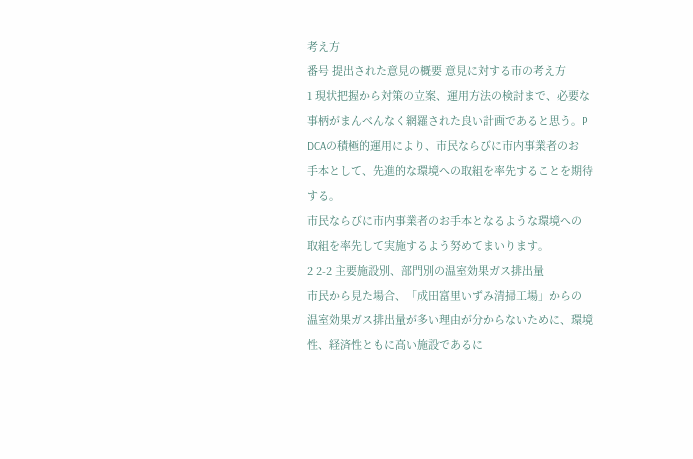考え方
番号 提出された意見の概要 意見に対する市の考え方
1 現状把握から対策の立案、運用方法の検討まで、必要な
事柄がまんべんなく網羅された良い計画であると思う。P
DCAの積極的運用により、市民ならびに市内事業者のお
手本として、先進的な環境への取組を率先することを期待
する。
市民ならびに市内事業者のお手本となるような環境への
取組を率先して実施するよう努めてまいります。
2 2-2 主要施設別、部門別の温室効果ガス排出量
市民から見た場合、「成田富里いずみ清掃工場」からの
温室効果ガス排出量が多い理由が分からないために、環境
性、経済性ともに高い施設であるに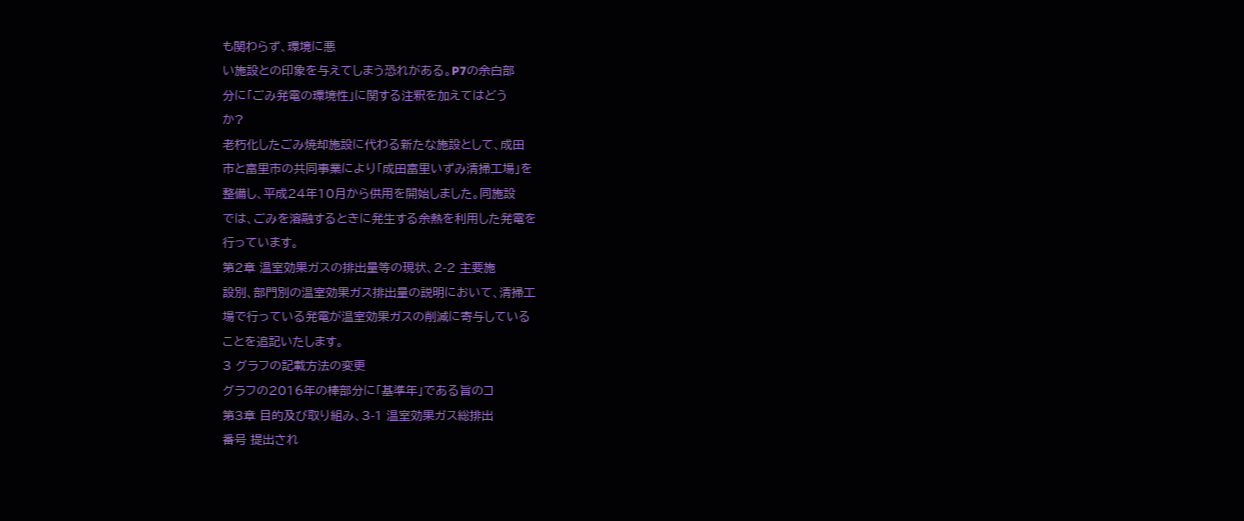も関わらず、環境に悪
い施設との印象を与えてしまう恐れがある。P7の余白部
分に「ごみ発電の環境性」に関する注釈を加えてはどう
か?
老朽化したごみ焼却施設に代わる新たな施設として、成田
市と富里市の共同事業により「成田富里いずみ清掃工場」を
整備し、平成24年10月から供用を開始しました。同施設
では、ごみを溶融するときに発生する余熱を利用した発電を
行っています。
第2章 温室効果ガスの排出量等の現状、2-2 主要施
設別、部門別の温室効果ガス排出量の説明において、清掃工
場で行っている発電が温室効果ガスの削減に寄与している
ことを追記いたします。
3 グラフの記載方法の変更
グラフの2016年の棒部分に「基準年」である旨のコ
第3章 目的及び取り組み、3-1 温室効果ガス総排出
番号 提出され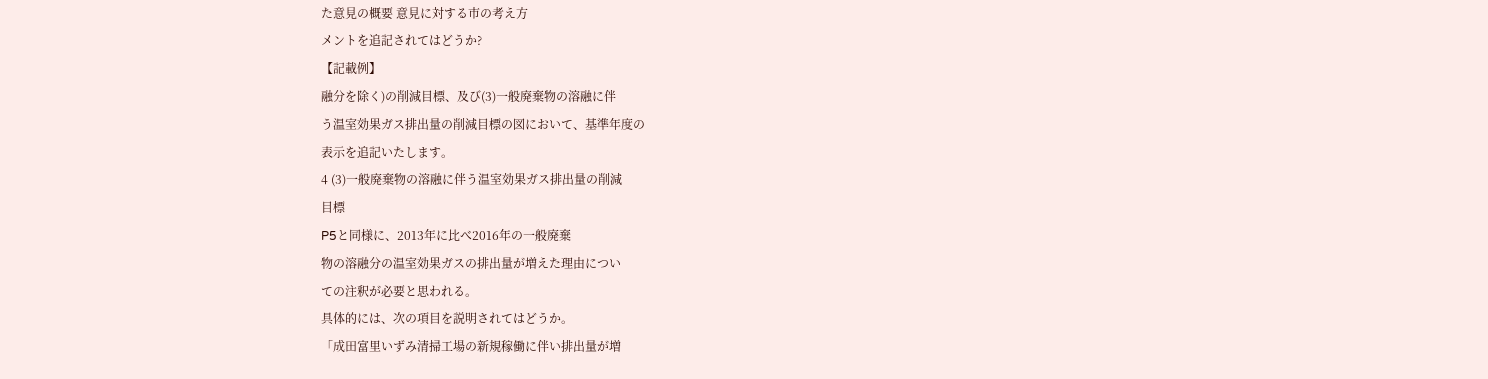た意見の概要 意見に対する市の考え方
メントを追記されてはどうか?
【記載例】
融分を除く)の削減目標、及び(3)一般廃棄物の溶融に伴
う温室効果ガス排出量の削減目標の図において、基準年度の
表示を追記いたします。
4 (3)一般廃棄物の溶融に伴う温室効果ガス排出量の削減
目標
P5と同様に、2013年に比べ2016年の一般廃棄
物の溶融分の温室効果ガスの排出量が増えた理由につい
ての注釈が必要と思われる。
具体的には、次の項目を説明されてはどうか。
「成田富里いずみ清掃工場の新規稼働に伴い排出量が増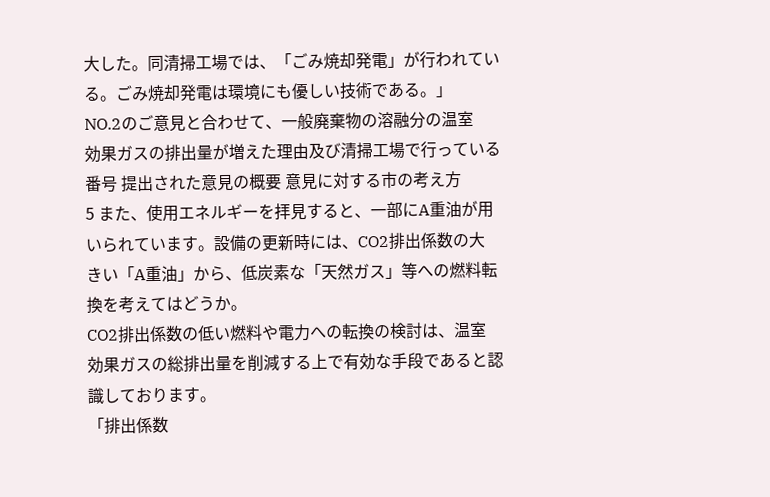大した。同清掃工場では、「ごみ焼却発電」が行われてい
る。ごみ焼却発電は環境にも優しい技術である。」
NO.2のご意見と合わせて、一般廃棄物の溶融分の温室
効果ガスの排出量が増えた理由及び清掃工場で行っている
番号 提出された意見の概要 意見に対する市の考え方
5 また、使用エネルギーを拝見すると、一部にA重油が用
いられています。設備の更新時には、CO2排出係数の大
きい「A重油」から、低炭素な「天然ガス」等への燃料転
換を考えてはどうか。
CO2排出係数の低い燃料や電力への転換の検討は、温室
効果ガスの総排出量を削減する上で有効な手段であると認
識しております。
「排出係数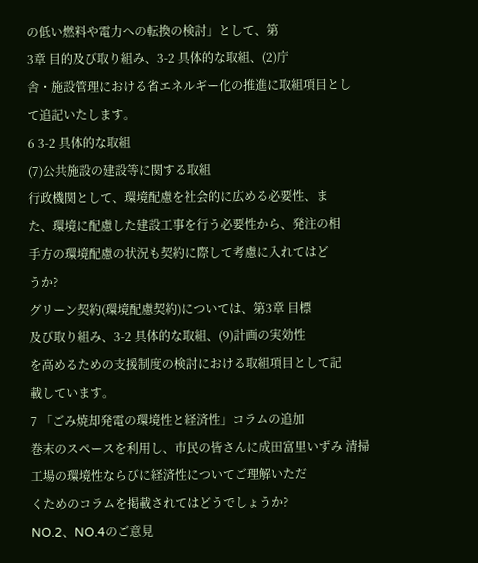の低い燃料や電力への転換の検討」として、第
3章 目的及び取り組み、3-2 具体的な取組、(2)庁
舎・施設管理における省エネルギー化の推進に取組項目とし
て追記いたします。
6 3-2 具体的な取組
(7)公共施設の建設等に関する取組
行政機関として、環境配慮を社会的に広める必要性、ま
た、環境に配慮した建設工事を行う必要性から、発注の相
手方の環境配慮の状況も契約に際して考慮に入れてはど
うか?
グリーン契約(環境配慮契約)については、第3章 目標
及び取り組み、3-2 具体的な取組、(9)計画の実効性
を高めるための支援制度の検討における取組項目として記
載しています。
7 「ごみ焼却発電の環境性と経済性」コラムの追加
巻末のスペースを利用し、市民の皆さんに成田富里いずみ 清掃工場の環境性ならびに経済性についてご理解いただ
くためのコラムを掲載されてはどうでしょうか?
NO.2、NO.4のご意見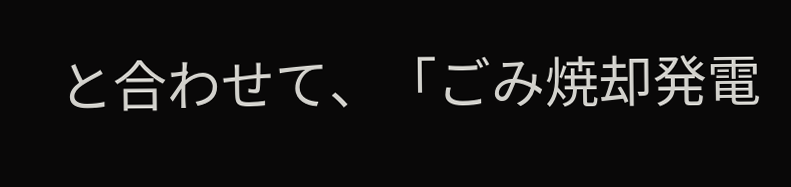と合わせて、「ごみ焼却発電